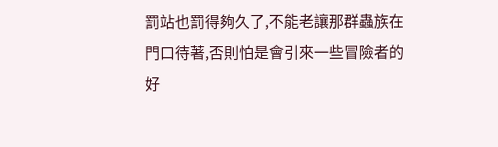罰站也罰得夠久了,不能老讓那群蟲族在門口待著,否則怕是會引來一些冒險者的好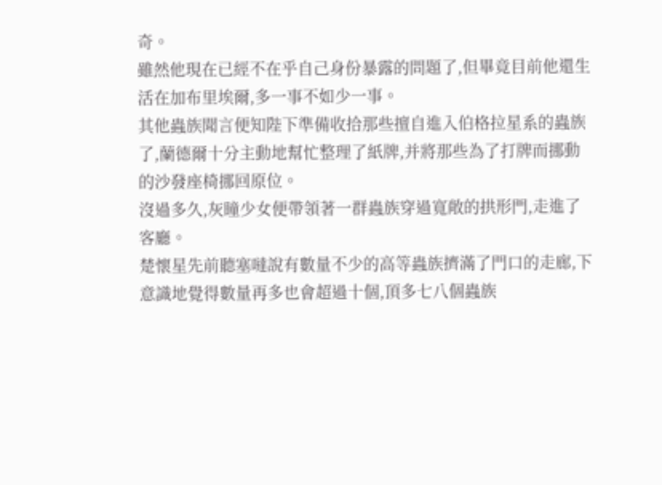奇。
雖然他現在已經不在乎自己身份暴露的問題了,但畢竟目前他還生活在加布里埃爾,多一事不如少一事。
其他蟲族聞言便知陛下準備收拾那些擅自進入伯格拉星系的蟲族了,蘭德爾十分主動地幫忙整理了紙牌,并將那些為了打牌而挪動的沙發座椅挪回原位。
沒過多久,灰瞳少女便帶領著一群蟲族穿過寬敞的拱形門,走進了客廳。
楚懷星先前聽塞噠說有數量不少的高等蟲族擠滿了門口的走廊,下意識地覺得數量再多也會超過十個,頂多七八個蟲族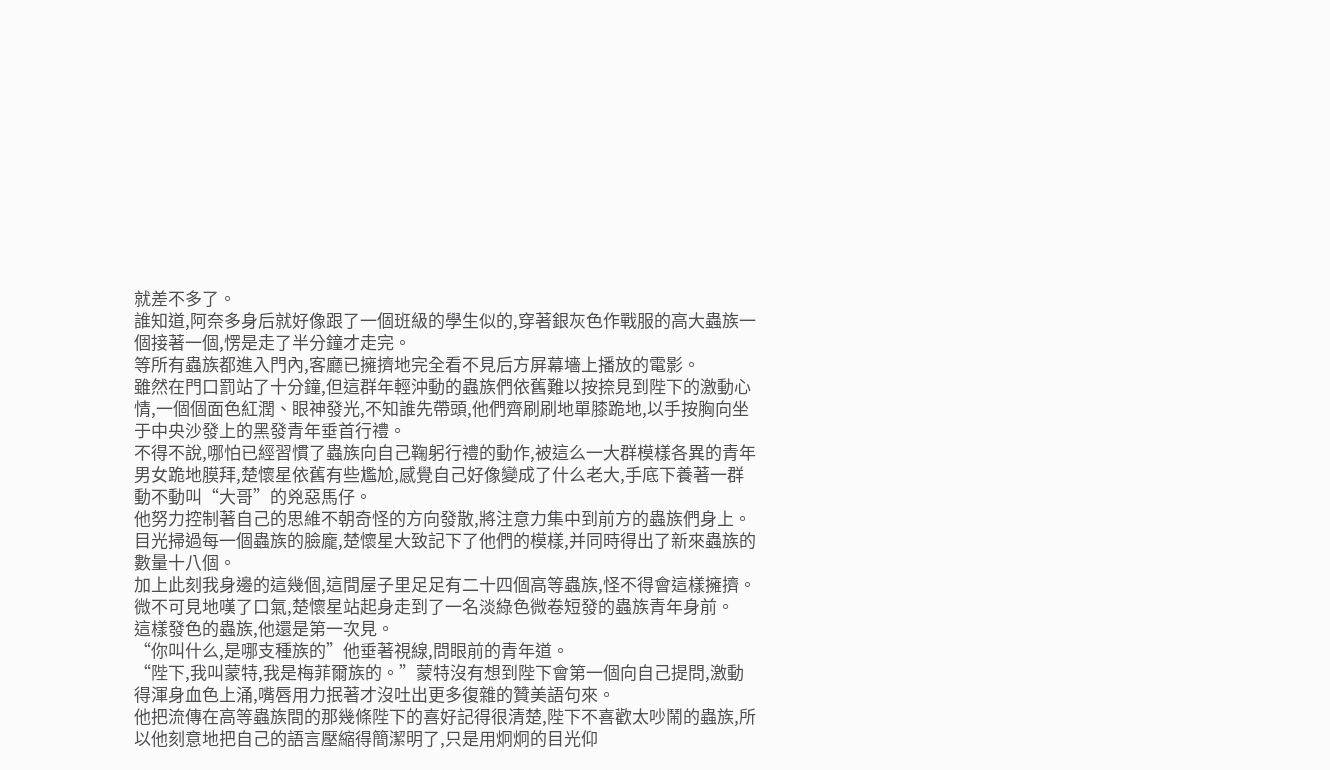就差不多了。
誰知道,阿奈多身后就好像跟了一個班級的學生似的,穿著銀灰色作戰服的高大蟲族一個接著一個,愣是走了半分鐘才走完。
等所有蟲族都進入門內,客廳已擁擠地完全看不見后方屏幕墻上播放的電影。
雖然在門口罰站了十分鐘,但這群年輕沖動的蟲族們依舊難以按捺見到陛下的激動心情,一個個面色紅潤、眼神發光,不知誰先帶頭,他們齊刷刷地單膝跪地,以手按胸向坐于中央沙發上的黑發青年垂首行禮。
不得不說,哪怕已經習慣了蟲族向自己鞠躬行禮的動作,被這么一大群模樣各異的青年男女跪地膜拜,楚懷星依舊有些尷尬,感覺自己好像變成了什么老大,手底下養著一群動不動叫“大哥”的兇惡馬仔。
他努力控制著自己的思維不朝奇怪的方向發散,將注意力集中到前方的蟲族們身上。
目光掃過每一個蟲族的臉龐,楚懷星大致記下了他們的模樣,并同時得出了新來蟲族的數量十八個。
加上此刻我身邊的這幾個,這間屋子里足足有二十四個高等蟲族,怪不得會這樣擁擠。
微不可見地嘆了口氣,楚懷星站起身走到了一名淡綠色微卷短發的蟲族青年身前。
這樣發色的蟲族,他還是第一次見。
“你叫什么,是哪支種族的”他垂著視線,問眼前的青年道。
“陛下,我叫蒙特,我是梅菲爾族的。”蒙特沒有想到陛下會第一個向自己提問,激動得渾身血色上涌,嘴唇用力抿著才沒吐出更多復雜的贊美語句來。
他把流傳在高等蟲族間的那幾條陛下的喜好記得很清楚,陛下不喜歡太吵鬧的蟲族,所以他刻意地把自己的語言壓縮得簡潔明了,只是用炯炯的目光仰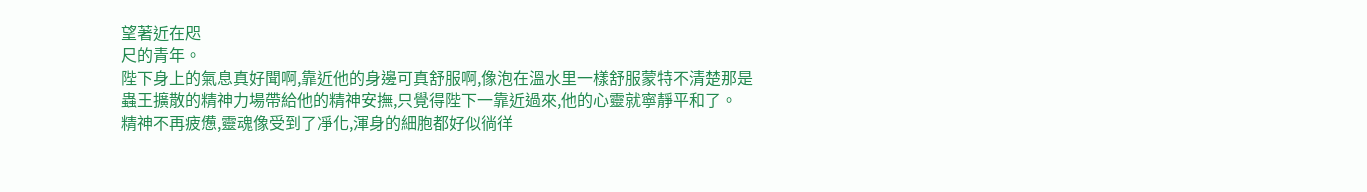望著近在咫
尺的青年。
陛下身上的氣息真好聞啊,靠近他的身邊可真舒服啊,像泡在溫水里一樣舒服蒙特不清楚那是蟲王擴散的精神力場帶給他的精神安撫,只覺得陛下一靠近過來,他的心靈就寧靜平和了。
精神不再疲憊,靈魂像受到了凈化,渾身的細胞都好似徜徉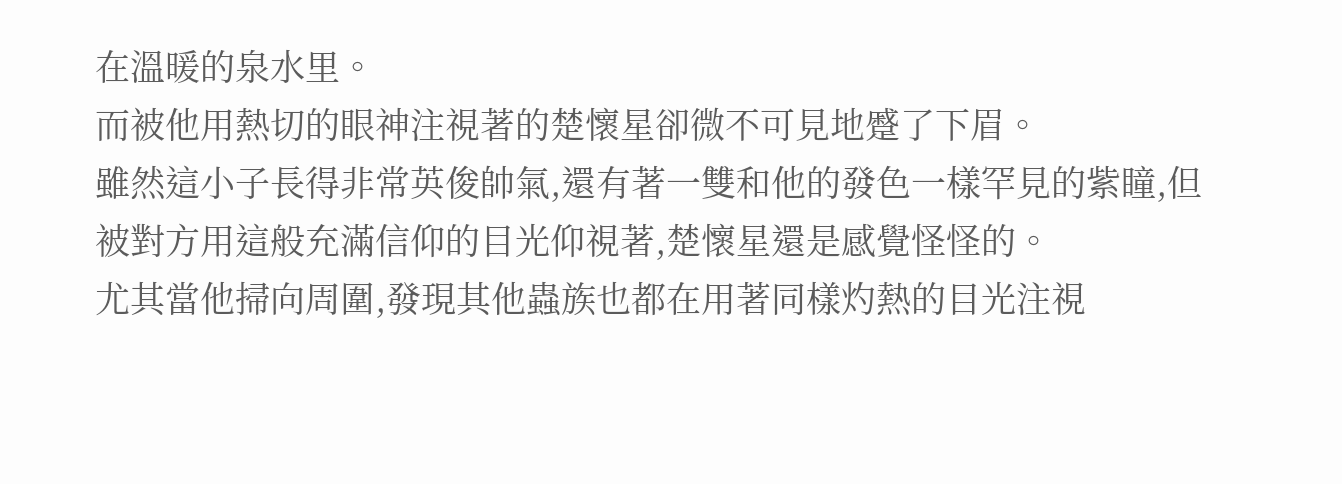在溫暖的泉水里。
而被他用熱切的眼神注視著的楚懷星卻微不可見地蹙了下眉。
雖然這小子長得非常英俊帥氣,還有著一雙和他的發色一樣罕見的紫瞳,但被對方用這般充滿信仰的目光仰視著,楚懷星還是感覺怪怪的。
尤其當他掃向周圍,發現其他蟲族也都在用著同樣灼熱的目光注視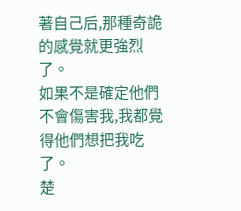著自己后,那種奇詭的感覺就更強烈了。
如果不是確定他們不會傷害我,我都覺得他們想把我吃了。
楚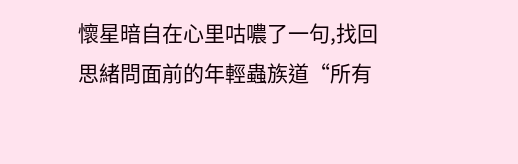懷星暗自在心里咕噥了一句,找回思緒問面前的年輕蟲族道“所有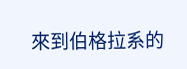來到伯格拉系的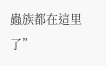蟲族都在這里了”